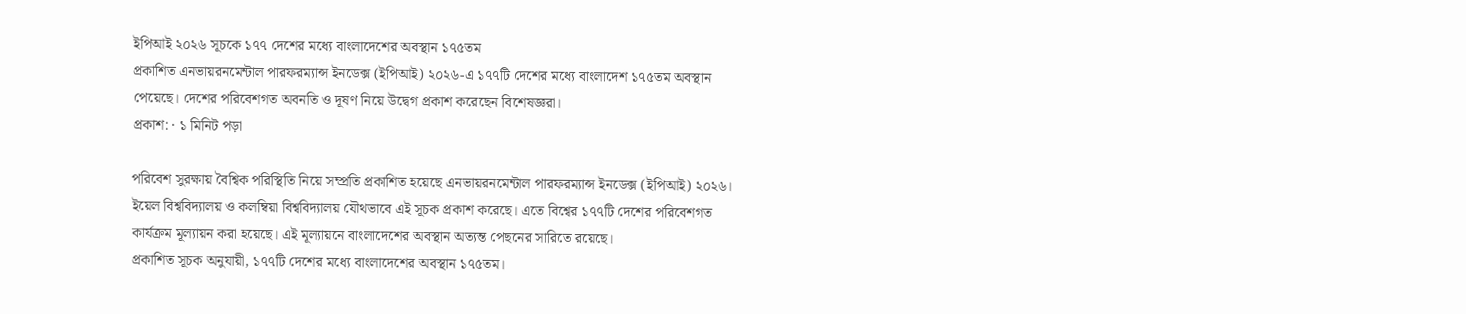ইপিআই ২০২৬ সূচকে ১৭৭ দেশের মধ্যে বাংলাদেশের অবস্থান ১৭৫তম
প্রকাশিত এনভায়রনমেন্টাল পারফরম্যান্স ইনডেক্স (ইপিআই) ২০২৬-এ ১৭৭টি দেশের মধ্যে বাংলাদেশ ১৭৫তম অবস্থান পেয়েছে। দেশের পরিবেশগত অবনতি ও দূষণ নিয়ে উদ্বেগ প্রকাশ করেছেন বিশেষজ্ঞরা।
প্রকাশ: · ১ মিনিট পড়া

পরিবেশ সুরক্ষায় বৈশ্বিক পরিস্থিতি নিয়ে সম্প্রতি প্রকাশিত হয়েছে এনভায়রনমেন্টাল পারফরম্যান্স ইনডেক্স (ইপিআই) ২০২৬। ইয়েল বিশ্ববিদ্যালয় ও কলম্বিয়া বিশ্ববিদ্যালয় যৌথভাবে এই সূচক প্রকাশ করেছে। এতে বিশ্বের ১৭৭টি দেশের পরিবেশগত কার্যক্রম মূল্যায়ন করা হয়েছে। এই মূল্যায়নে বাংলাদেশের অবস্থান অত্যন্ত পেছনের সারিতে রয়েছে।
প্রকাশিত সূচক অনুযায়ী, ১৭৭টি দেশের মধ্যে বাংলাদেশের অবস্থান ১৭৫তম।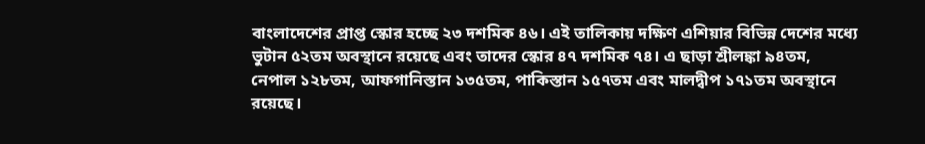বাংলাদেশের প্রাপ্ত স্কোর হচ্ছে ২৩ দশমিক ৪৬। এই তালিকায় দক্ষিণ এশিয়ার বিভিন্ন দেশের মধ্যে ভুটান ৫২তম অবস্থানে রয়েছে এবং তাদের স্কোর ৪৭ দশমিক ৭৪। এ ছাড়া শ্রীলঙ্কা ৯৪তম, নেপাল ১২৮তম, আফগানিস্তান ১৩৫তম, পাকিস্তান ১৫৭তম এবং মালদ্বীপ ১৭১তম অবস্থানে রয়েছে।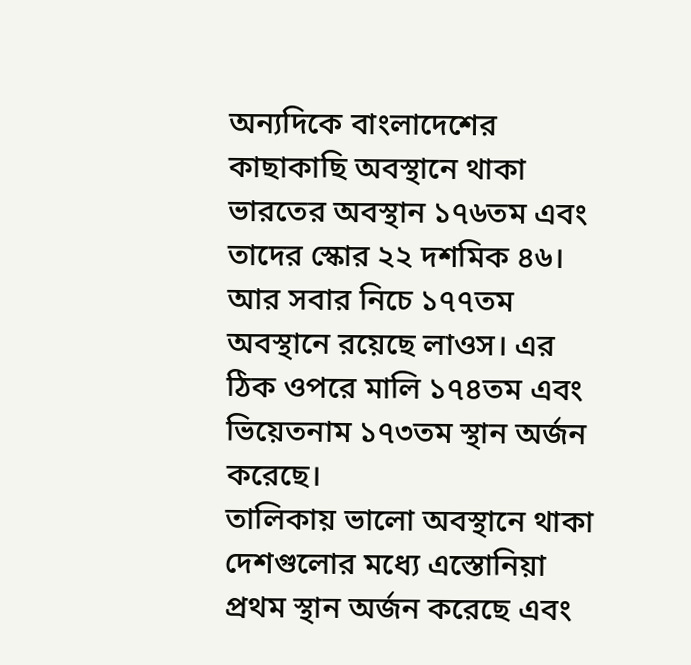অন্যদিকে বাংলাদেশের কাছাকাছি অবস্থানে থাকা ভারতের অবস্থান ১৭৬তম এবং তাদের স্কোর ২২ দশমিক ৪৬। আর সবার নিচে ১৭৭তম অবস্থানে রয়েছে লাওস। এর ঠিক ওপরে মালি ১৭৪তম এবং ভিয়েতনাম ১৭৩তম স্থান অর্জন করেছে।
তালিকায় ভালো অবস্থানে থাকা দেশগুলোর মধ্যে এস্তোনিয়া প্রথম স্থান অর্জন করেছে এবং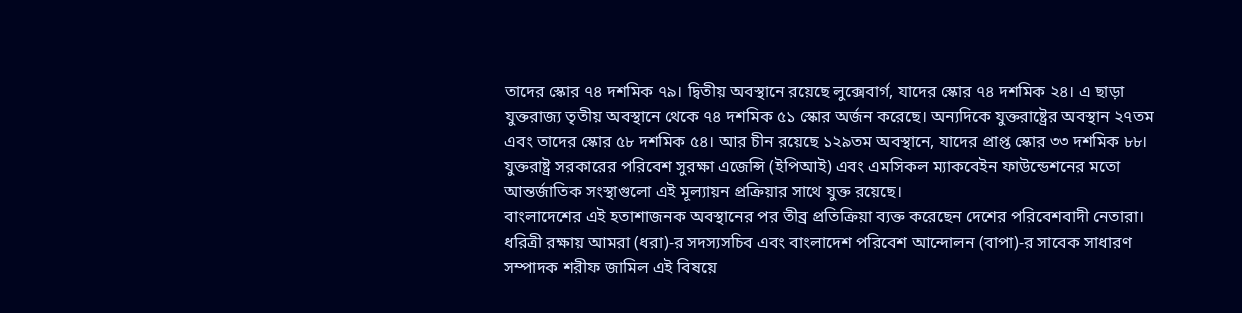তাদের স্কোর ৭৪ দশমিক ৭৯। দ্বিতীয় অবস্থানে রয়েছে লুক্সেবার্গ, যাদের স্কোর ৭৪ দশমিক ২৪। এ ছাড়া যুক্তরাজ্য তৃতীয় অবস্থানে থেকে ৭৪ দশমিক ৫১ স্কোর অর্জন করেছে। অন্যদিকে যুক্তরাষ্ট্রের অবস্থান ২৭তম এবং তাদের স্কোর ৫৮ দশমিক ৫৪। আর চীন রয়েছে ১২৯তম অবস্থানে, যাদের প্রাপ্ত স্কোর ৩৩ দশমিক ৮৮। যুক্তরাষ্ট্র সরকারের পরিবেশ সুরক্ষা এজেন্সি (ইপিআই) এবং এমসিকল ম্যাকবেইন ফাউন্ডেশনের মতো আন্তর্জাতিক সংস্থাগুলো এই মূল্যায়ন প্রক্রিয়ার সাথে যুক্ত রয়েছে।
বাংলাদেশের এই হতাশাজনক অবস্থানের পর তীব্র প্রতিক্রিয়া ব্যক্ত করেছেন দেশের পরিবেশবাদী নেতারা। ধরিত্রী রক্ষায় আমরা (ধরা)-র সদস্যসচিব এবং বাংলাদেশ পরিবেশ আন্দোলন (বাপা)-র সাবেক সাধারণ সম্পাদক শরীফ জামিল এই বিষয়ে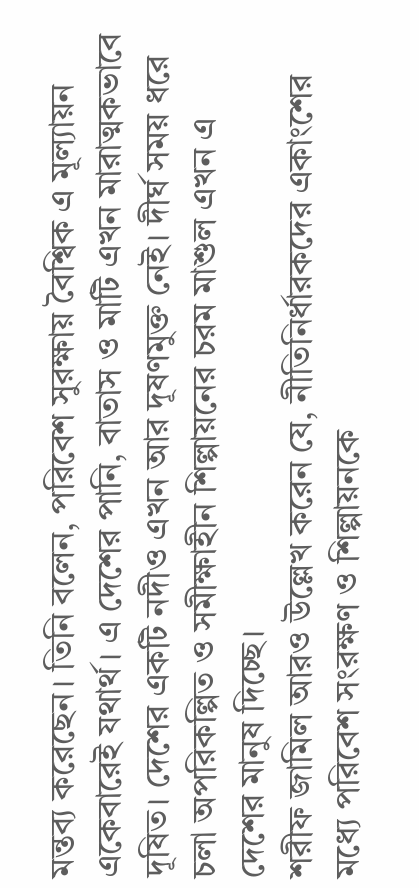মন্তব্য করেছেন। তিনি বলেন, পরিবেশ সুরক্ষায় বৈশ্বিক এ মূল্যায়ন একেবারেই যথার্থ। এ দেশের পানি, বাতাস ও মাটি এখন মারাত্মকভাবে দূষিত। দেশের একটি নদীও এখন আর দূষণমুক্ত নেই। দীর্ঘ সময় ধরে চলা অপরিকল্পিত ও সমীক্ষাহীন শিল্পায়নের চরম মাশুল এখন এ দেশের মানুষ দিচ্ছে।
শরীফ জামিল আরও উল্লেখ করেন যে, নীতিনির্ধারকদের একাংশের মধ্যে পরিবেশ সংরক্ষণ ও শিল্পায়নকে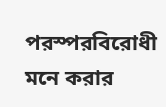পরস্পরবিরোধী মনে করার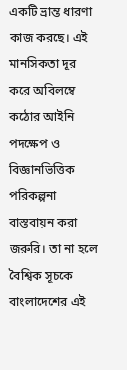একটি ভ্রান্ত ধারণা কাজ করছে। এই মানসিকতা দূর করে অবিলম্বে কঠোর আইনি পদক্ষেপ ও বিজ্ঞানভিত্তিক পরিকল্পনা বাস্তবায়ন করা জরুরি। তা না হলে বৈশ্বিক সূচকে বাংলাদেশের এই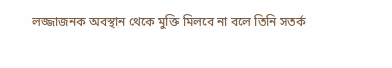লজ্জাজনক অবস্থান থেকে মুক্তি মিলবে না বলে তিনি সতর্ক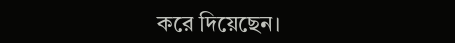করে দিয়েছেন।